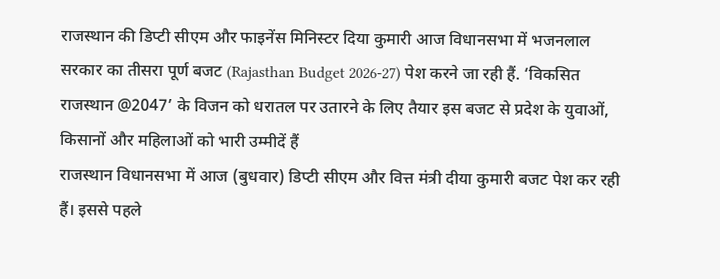राजस्थान की डिप्टी सीएम और फाइनेंस मिनिस्टर दिया कुमारी आज विधानसभा में भजनलाल सरकार का तीसरा पूर्ण बजट (Rajasthan Budget 2026-27) पेश करने जा रही हैं. ‘विकसित राजस्थान @2047’ के विजन को धरातल पर उतारने के लिए तैयार इस बजट से प्रदेश के युवाओं, किसानों और महिलाओं को भारी उम्मीदें हैं
राजस्थान विधानसभा में आज (बुधवार) डिप्टी सीएम और वित्त मंत्री दीया कुमारी बजट पेश कर रही हैं। इससे पहले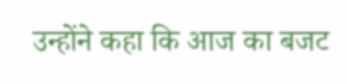उन्होंने कहा कि आज का बजट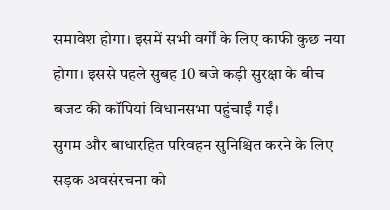समावेश होगा। इसमें सभी वर्गों के लिए काफी कुछ नया होगा। इससे पहले सुबह 10 बजे कड़ी सुरक्षा के बीच बजट की कॉपियां विधानसभा पहुंचाईं गईं।
सुगम और बाधारहित परिवहन सुनिश्चित करने के लिए सड़क अवसंरचना को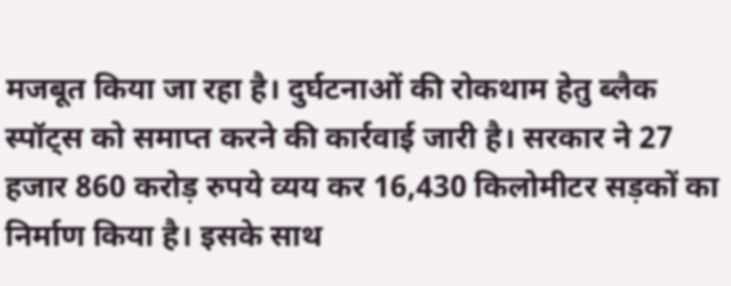मजबूत किया जा रहा है। दुर्घटनाओं की रोकथाम हेतु ब्लैक स्पॉट्स को समाप्त करने की कार्रवाई जारी है। सरकार ने 27 हजार 860 करोड़ रुपये व्यय कर 16,430 किलोमीटर सड़कों का निर्माण किया है। इसके साथ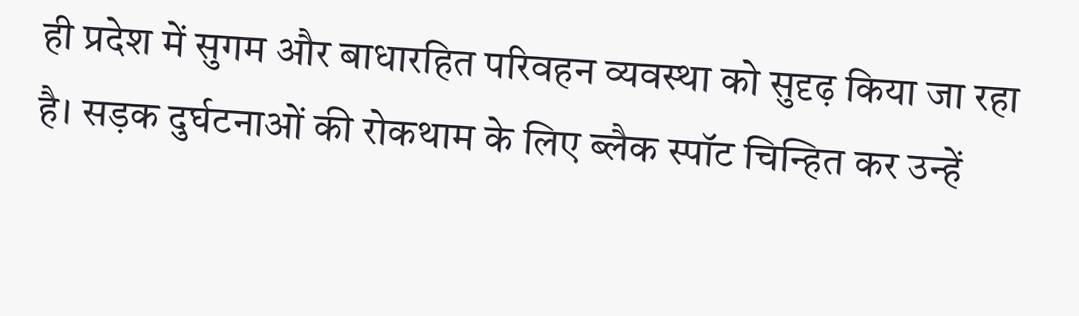ही प्रदेश में सुगम और बाधारहित परिवहन व्यवस्था को सुदृढ़ किया जा रहा है। सड़क दुर्घटनाओं की रोकथाम के लिए ब्लैक स्पॉट चिन्हित कर उन्हें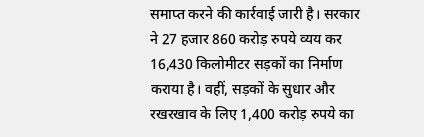समाप्त करने की कार्रवाई जारी है। सरकार ने 27 हजार 860 करोड़ रुपये व्यय कर 16,430 किलोमीटर सड़कों का निर्माण कराया है। वहीं, सड़कों के सुधार और रखरखाव के लिए 1,400 करोड़ रुपये का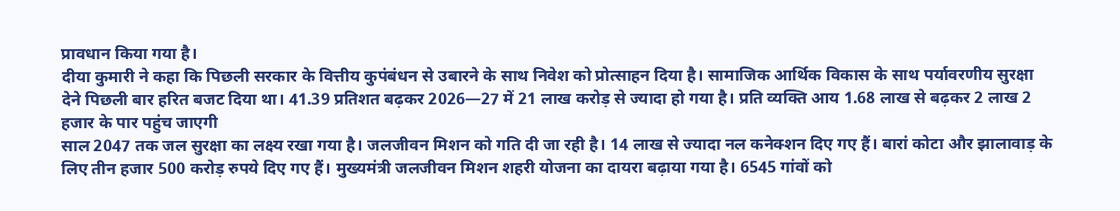प्रावधान किया गया है।
दीया कुमारी ने कहा कि पिछली सरकार के वित्तीय कुपंबंधन से उबारने के साथ निवेश को प्रोत्साहन दिया है। सामाजिक आर्थिक विकास के साथ पर्यावरणीय सुरक्षा देने पिछली बार हरित बजट दिया था। 41.39 प्रतिशत बढ़कर 2026—27 में 21 लाख करोड़ से ज्यादा हो गया है। प्रति व्यक्ति आय 1.68 लाख से बढ़कर 2 लाख 2 हजार के पार पहुंच जाएगी
साल 2047 तक जल सुरक्षा का लक्ष्य रखा गया है। जलजीवन मिशन को गति दी जा रही है। 14 लाख से ज्यादा नल कनेक्शन दिए गए हैं। बारां कोटा और झालावाड़ के लिए तीन हजार 500 करोड़ रुपये दिए गए हैं। मुख्यमंत्री जलजीवन मिशन शहरी योजना का दायरा बढ़ाया गया है। 6545 गांवों को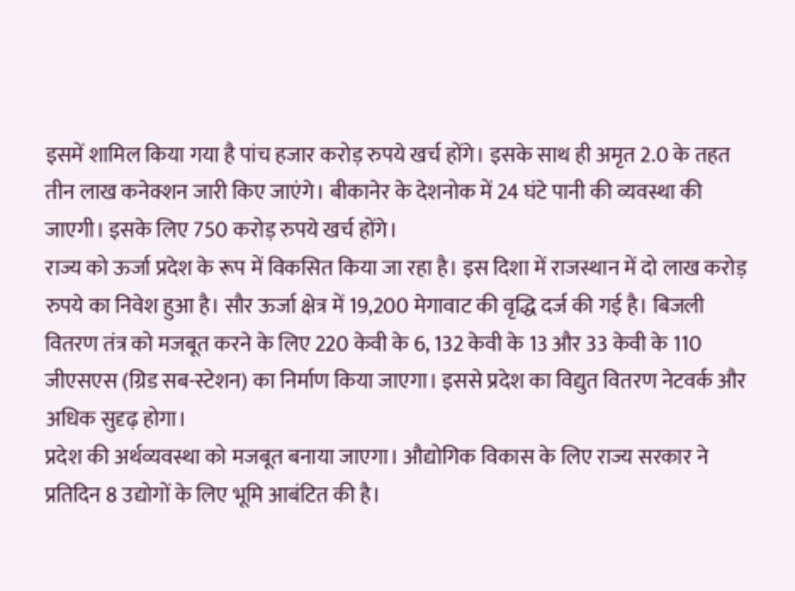इसमें शामिल किया गया है पांच हजार करोड़ रुपये खर्च होंगे। इसके साथ ही अमृत 2.0 के तहत तीन लाख कनेक्शन जारी किए जाएंगे। बीकानेर के देशनोक में 24 घंटे पानी की व्यवस्था की जाएगी। इसके लिए 750 करोड़ रुपये खर्च होंगे।
राज्य को ऊर्जा प्रदेश के रूप में विकसित किया जा रहा है। इस दिशा में राजस्थान में दो लाख करोड़ रुपये का निवेश हुआ है। सौर ऊर्जा क्षेत्र में 19,200 मेगावाट की वृद्धि दर्ज की गई है। बिजली वितरण तंत्र को मजबूत करने के लिए 220 केवी के 6, 132 केवी के 13 और 33 केवी के 110 जीएसएस (ग्रिड सब-स्टेशन) का निर्माण किया जाएगा। इससे प्रदेश का विद्युत वितरण नेटवर्क और अधिक सुदृढ़ होगा।
प्रदेश की अर्थव्यवस्था को मजबूत बनाया जाएगा। औद्योगिक विकास के लिए राज्य सरकार ने प्रतिदिन 8 उद्योगों के लिए भूमि आबंटित की है।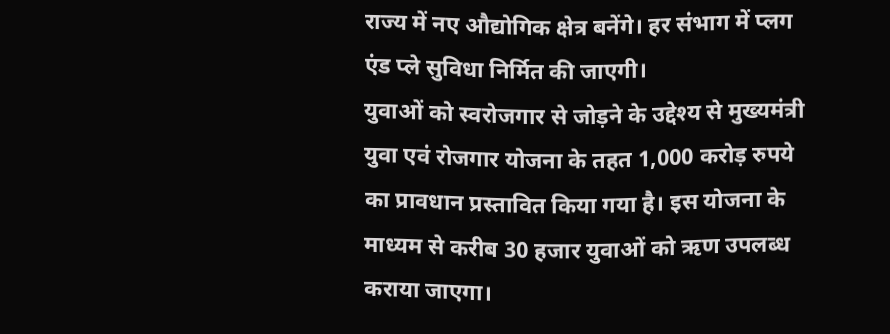राज्य में नए औद्योगिक क्षेत्र बनेंगे। हर संभाग में प्लग एंड प्ले सुविधा निर्मित की जाएगी।
युवाओं को स्वरोजगार से जोड़ने के उद्देश्य से मुख्यमंत्री युवा एवं रोजगार योजना के तहत 1,000 करोड़ रुपये का प्रावधान प्रस्तावित किया गया है। इस योजना के माध्यम से करीब 30 हजार युवाओं को ऋण उपलब्ध कराया जाएगा।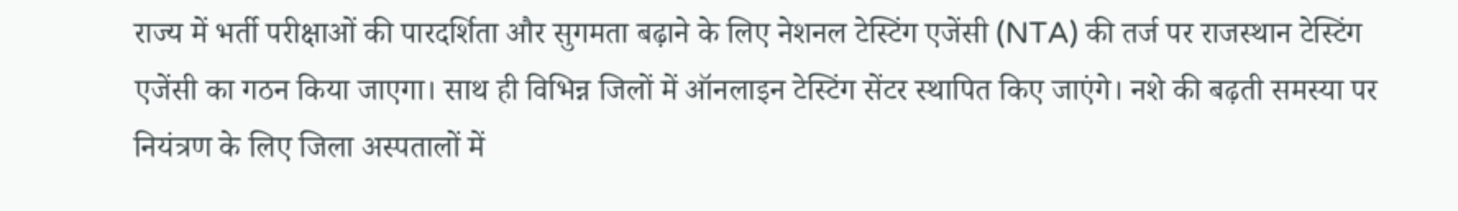राज्य में भर्ती परीक्षाओं की पारदर्शिता और सुगमता बढ़ाने के लिए नेशनल टेस्टिंग एजेंसी (NTA) की तर्ज पर राजस्थान टेस्टिंग एजेंसी का गठन किया जाएगा। साथ ही विभिन्न जिलों में ऑनलाइन टेस्टिंग सेंटर स्थापित किए जाएंगे। नशे की बढ़ती समस्या पर नियंत्रण के लिए जिला अस्पतालों में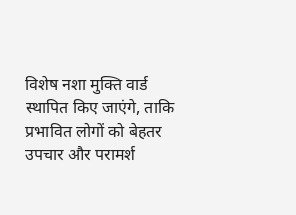विशेष नशा मुक्ति वार्ड स्थापित किए जाएंगे, ताकि प्रभावित लोगों को बेहतर उपचार और परामर्श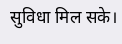सुविधा मिल सके।